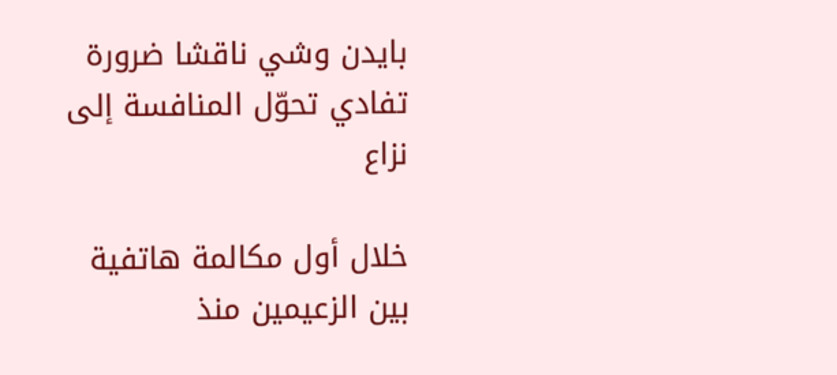بايدن وشي ناقشا ضرورة تفادي تحوّل المنافسة إلى نزاع

خلال أول مكالمة هاتفية بين الزعيمين منذ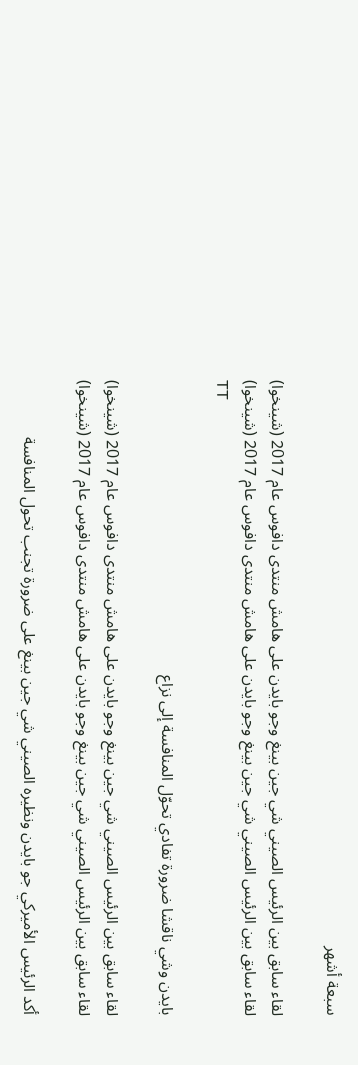سبعة أشهر

لقاء سابق بين الرئيس الصيني شي جين بينغ وجو بايدن على هامش منتدى دافوس عام 2017 (شينخوا)
لقاء سابق بين الرئيس الصيني شي جين بينغ وجو بايدن على هامش منتدى دافوس عام 2017 (شينخوا)
TT

بايدن وشي ناقشا ضرورة تفادي تحوّل المنافسة إلى نزاع

لقاء سابق بين الرئيس الصيني شي جين بينغ وجو بايدن على هامش منتدى دافوس عام 2017 (شينخوا)
لقاء سابق بين الرئيس الصيني شي جين بينغ وجو بايدن على هامش منتدى دافوس عام 2017 (شينخوا)

أكد الرئيس الأميركي جو بايدن ونظيره الصيني شي جين بينغ على ضرورة تجنب تحول المنافسة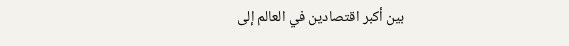بين أكبر اقتصادين في العالم إلى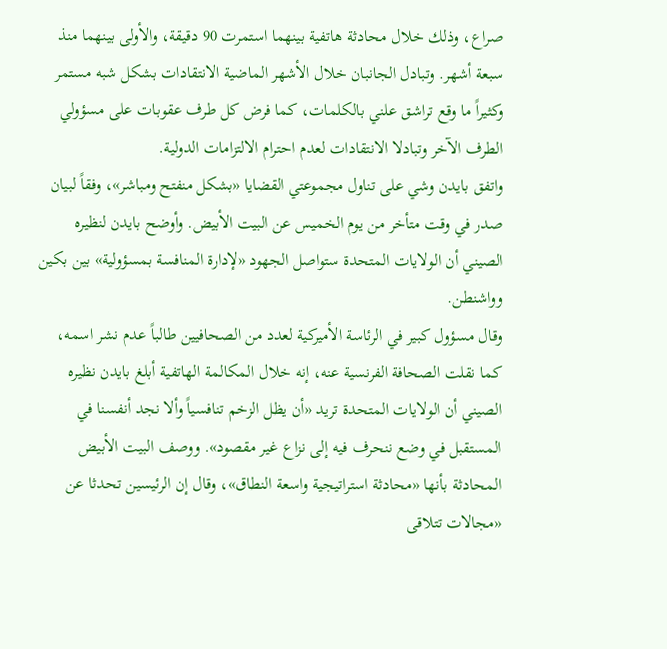صراع، وذلك خلال محادثة هاتفية بينهما استمرت 90 دقيقة، والأولى بينهما منذ سبعة أشهر. وتبادل الجانبان خلال الأشهر الماضية الانتقادات بشكل شبه مستمر وكثيراً ما وقع تراشق علني بالكلمات، كما فرض كل طرف عقوبات على مسؤولي الطرف الآخر وتبادلا الانتقادات لعدم احترام الالتزامات الدولية.
واتفق بايدن وشي على تناول مجموعتي القضايا «بشكل منفتح ومباشر»، وفقاً لبيان صدر في وقت متأخر من يوم الخميس عن البيت الأبيض. وأوضح بايدن لنظيره الصيني أن الولايات المتحدة ستواصل الجهود «لإدارة المنافسة بمسؤولية» بين بكين وواشنطن.
وقال مسؤول كبير في الرئاسة الأميركية لعدد من الصحافيين طالباً عدم نشر اسمه، كما نقلت الصحافة الفرنسية عنه، إنه خلال المكالمة الهاتفية أبلغ بايدن نظيره الصيني أن الولايات المتحدة تريد «أن يظل الزخم تنافسياً وألا نجد أنفسنا في المستقبل في وضع ننحرف فيه إلى نزاع غير مقصود». ووصف البيت الأبيض المحادثة بأنها «محادثة استراتيجية واسعة النطاق»، وقال إن الرئيسين تحدثا عن «مجالات تتلاقى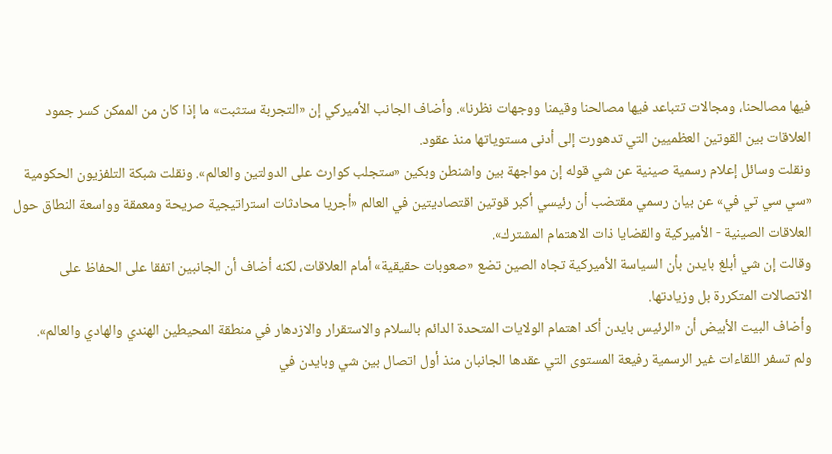فيها مصالحنا، ومجالات تتباعد فيها مصالحنا وقيمنا ووجهات نظرنا». وأضاف الجانب الأميركي إن «التجربة ستثبت» ما إذا كان من الممكن كسر جمود العلاقات بين القوتين العظميين التي تدهورت إلى أدنى مستوياتها منذ عقود.
ونقلت وسائل إعلام رسمية صينية عن شي قوله إن مواجهة بين واشنطن وبكين «ستجلب كوارث على الدولتين والعالم». ونقلت شبكة التلفزيون الحكومية «سي سي تي في» عن بيان رسمي مقتضب أن رئيسي أكبر قوتين اقتصاديتين في العالم «أجريا محادثات استراتيجية صريحة ومعمقة وواسعة النطاق حول العلاقات الصينية - الأميركية والقضايا ذات الاهتمام المشترك».
وقالت إن شي أبلغ بايدن بأن السياسة الأميركية تجاه الصين تضع «صعوبات حقيقية» أمام العلاقات، لكنه أضاف أن الجانبين اتفقا على الحفاظ على الاتصالات المتكررة بل وزيادتها.
وأضاف البيت الأبيض أن «الرئيس بايدن أكد اهتمام الولايات المتحدة الدائم بالسلام والاستقرار والازدهار في منطقة المحيطين الهندي والهادي والعالم».
ولم تسفر اللقاءات غير الرسمية رفيعة المستوى التي عقدها الجانبان منذ أول اتصال بين شي وبايدن في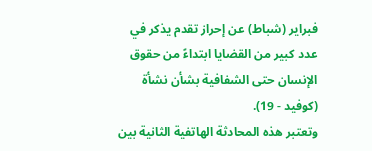فبراير (شباط) عن إحراز تقدم يذكر في عدد كبير من القضايا ابتداءً من حقوق الإنسان حتى الشفافية بشأن نشأة (كوفيد - 19).
وتعتبر هذه المحادثة الهاتفية الثانية بين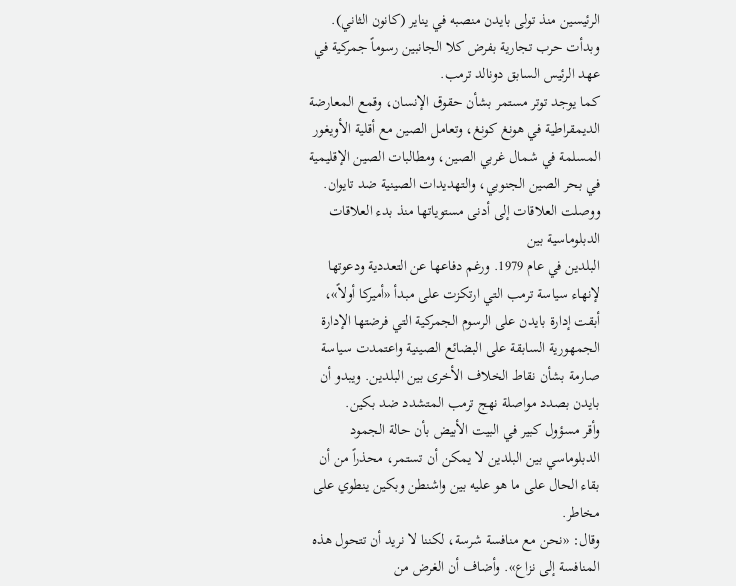الرئيسين منذ تولى بايدن منصبه في يناير (كانون الثاني). وبدأت حرب تجارية بفرض كلا الجانبين رسوماً جمركية في عهد الرئيس السابق دونالد ترمب.
كما يوجد توتر مستمر بشأن حقوق الإنسان، وقمع المعارضة الديمقراطية في هونغ كونغ، وتعامل الصين مع أقلية الأويغور المسلمة في شمال غربي الصين، ومطالبات الصين الإقليمية في بحر الصين الجنوبي، والتهديدات الصينية ضد تايوان. ووصلت العلاقات إلى أدنى مستوياتها منذ بدء العلاقات الدبلوماسية بين
البلدين في عام 1979. ورغم دفاعها عن التعددية ودعوتها لإنهاء سياسة ترمب التي ارتكزت على مبدأ «أميركا أولاً»، أبقت إدارة بايدن على الرسوم الجمركية التي فرضتها الإدارة الجمهورية السابقة على البضائع الصينية واعتمدت سياسة صارمة بشأن نقاط الخلاف الأخرى بين البلدين. ويبدو أن بايدن بصدد مواصلة نهج ترمب المتشدد ضد بكين.
وأقر مسؤول كبير في البيت الأبيض بأن حالة الجمود الدبلوماسي بين البلدين لا يمكن أن تستمر، محذراً من أن بقاء الحال على ما هو عليه بين واشنطن وبكين ينطوي على مخاطر.
وقال: «نحن مع منافسة شرسة، لكننا لا نريد أن تتحول هذه المنافسة إلى نزاع». وأضاف أن الغرض من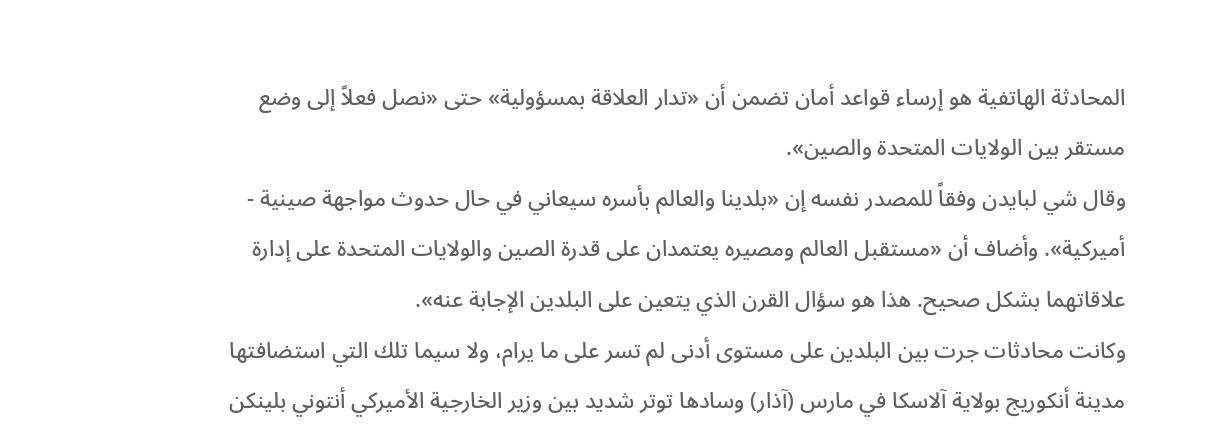المحادثة الهاتفية هو إرساء قواعد أمان تضمن أن «تدار العلاقة بمسؤولية» حتى «نصل فعلاً إلى وضع مستقر بين الولايات المتحدة والصين».
وقال شي لبايدن وفقاً للمصدر نفسه إن «بلدينا والعالم بأسره سيعاني في حال حدوث مواجهة صينية - أميركية». وأضاف أن «مستقبل العالم ومصيره يعتمدان على قدرة الصين والولايات المتحدة على إدارة علاقاتهما بشكل صحيح. هذا هو سؤال القرن الذي يتعين على البلدين الإجابة عنه».
وكانت محادثات جرت بين البلدين على مستوى أدنى لم تسر على ما يرام، ولا سيما تلك التي استضافتها مدينة أنكوريج بولاية آلاسكا في مارس (آذار) وسادها توتر شديد بين وزير الخارجية الأميركي أنتوني بلينكن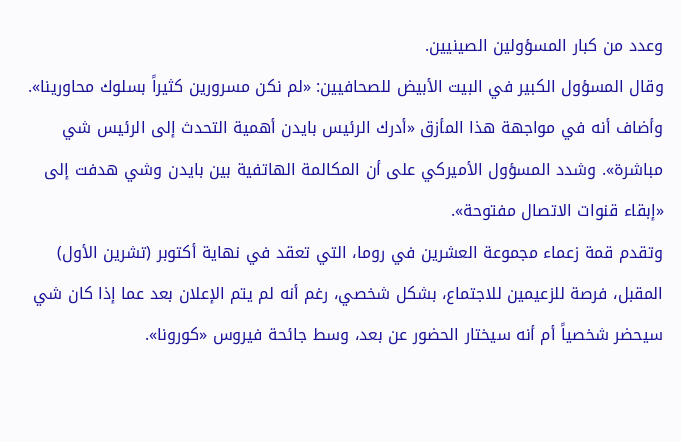وعدد من كبار المسؤولين الصينيين.
وقال المسؤول الكبير في البيت الأبيض للصحافيين: «لم نكن مسرورين كثيراً بسلوك محاورينا». وأضاف أنه في مواجهة هذا المأزق «أدرك الرئيس بايدن أهمية التحدث إلى الرئيس شي مباشرة». وشدد المسؤول الأميركي على أن المكالمة الهاتفية بين بايدن وشي هدفت إلى «إبقاء قنوات الاتصال مفتوحة».
وتقدم قمة زعماء مجموعة العشرين في روما، التي تعقد في نهاية أكتوبر (تشرين الأول) المقبل، فرصة للزعيمين للاجتماع، بشكل شخصي، رغم أنه لم يتم الإعلان بعد عما إذا كان شي سيحضر شخصياً أم أنه سيختار الحضور عن بعد، وسط جائحة فيروس «كورونا».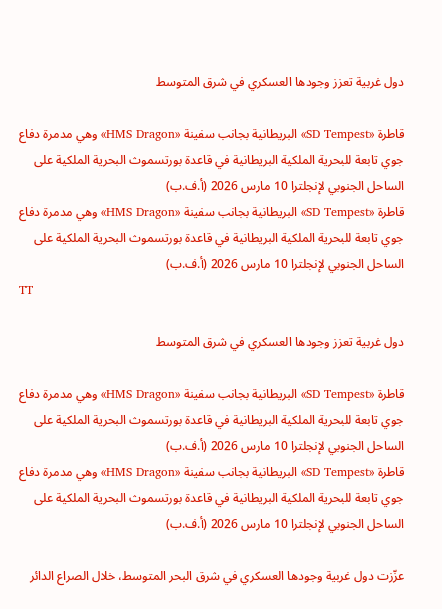دول غربية تعزز وجودها العسكري في شرق المتوسط

قاطرة «SD Tempest» البريطانية بجانب سفينة «HMS Dragon» وهي مدمرة دفاع جوي تابعة للبحرية الملكية البريطانية في قاعدة بورتسموث البحرية الملكية على الساحل الجنوبي لإنجلترا 10 مارس 2026 (أ.ف.ب)
قاطرة «SD Tempest» البريطانية بجانب سفينة «HMS Dragon» وهي مدمرة دفاع جوي تابعة للبحرية الملكية البريطانية في قاعدة بورتسموث البحرية الملكية على الساحل الجنوبي لإنجلترا 10 مارس 2026 (أ.ف.ب)
TT

دول غربية تعزز وجودها العسكري في شرق المتوسط

قاطرة «SD Tempest» البريطانية بجانب سفينة «HMS Dragon» وهي مدمرة دفاع جوي تابعة للبحرية الملكية البريطانية في قاعدة بورتسموث البحرية الملكية على الساحل الجنوبي لإنجلترا 10 مارس 2026 (أ.ف.ب)
قاطرة «SD Tempest» البريطانية بجانب سفينة «HMS Dragon» وهي مدمرة دفاع جوي تابعة للبحرية الملكية البريطانية في قاعدة بورتسموث البحرية الملكية على الساحل الجنوبي لإنجلترا 10 مارس 2026 (أ.ف.ب)

عزّزت دول غربية وجودها العسكري في شرق البحر المتوسط، خلال الصراع الدائر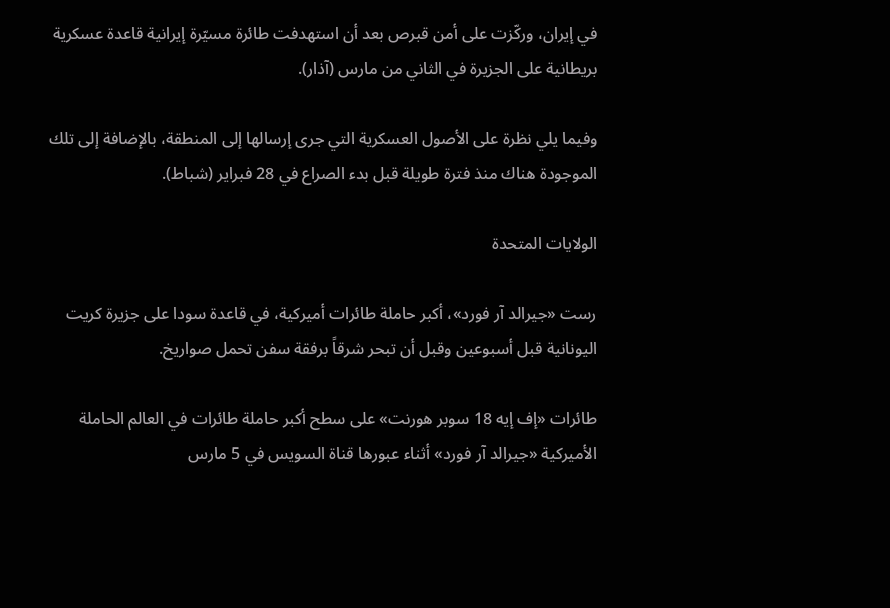في إيران، وركّزت على أمن قبرص بعد أن استهدفت طائرة مسيّرة إيرانية قاعدة عسكرية بريطانية على الجزيرة في الثاني من مارس (آذار).

وفيما يلي نظرة على الأصول العسكرية التي جرى إرسالها إلى المنطقة، بالإضافة إلى تلك الموجودة هناك منذ فترة طويلة قبل بدء الصراع في 28 فبراير (شباط).

الولايات المتحدة

رست «جيرالد آر فورد»، أكبر حاملة طائرات أميركية، في قاعدة سودا على جزيرة كريت اليونانية قبل أسبوعين وقبل أن تبحر شرقاً برفقة سفن تحمل صواريخ.

طائرات «إف إيه 18 سوبر هورنت» على سطح أكبر حاملة طائرات في العالم الحاملة الأميركية «جيرالد آر فورد» أثناء عبورها قناة السويس في 5 مارس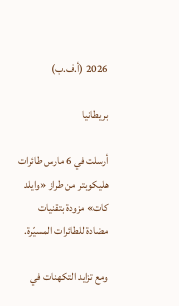2026 (أ.ف.ب)

بريطانيا

أرسلت في 6 مارس طائرات هليكوبتر من طراز «وايلد كات» مزودة بتقنيات مضادة للطائرات المسيّرة.

ومع تزايد التكهنات في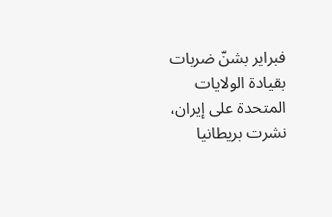فبراير بشنّ ضربات بقيادة الولايات المتحدة على إيران، نشرت بريطانيا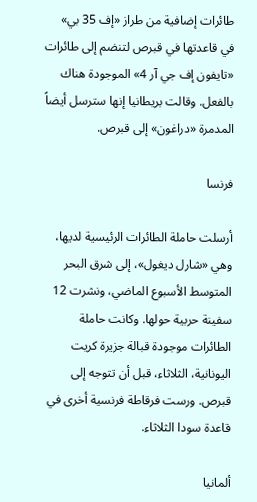طائرات إضافية من طراز «إف 35 بي» في قاعدتها في قبرص لتنضم إلى طائرات «تايفون إف جي آر 4» الموجودة هناك بالفعل. وقالت بريطانيا إنها سترسل أيضاً المدمرة «دراغون» إلى قبرص.

فرنسا

أرسلت حاملة الطائرات الرئيسية لديها، وهي «شارل ديغول»، إلى شرق البحر المتوسط الأسبوع الماضي، ونشرت 12 سفينة حربية حولها. وكانت حاملة الطائرات موجودة قبالة جزيرة كريت اليونانية، الثلاثاء، قبل أن تتوجه إلى قبرص. ورست فرقاطة فرنسية أخرى في قاعدة سودا الثلاثاء.

ألمانيا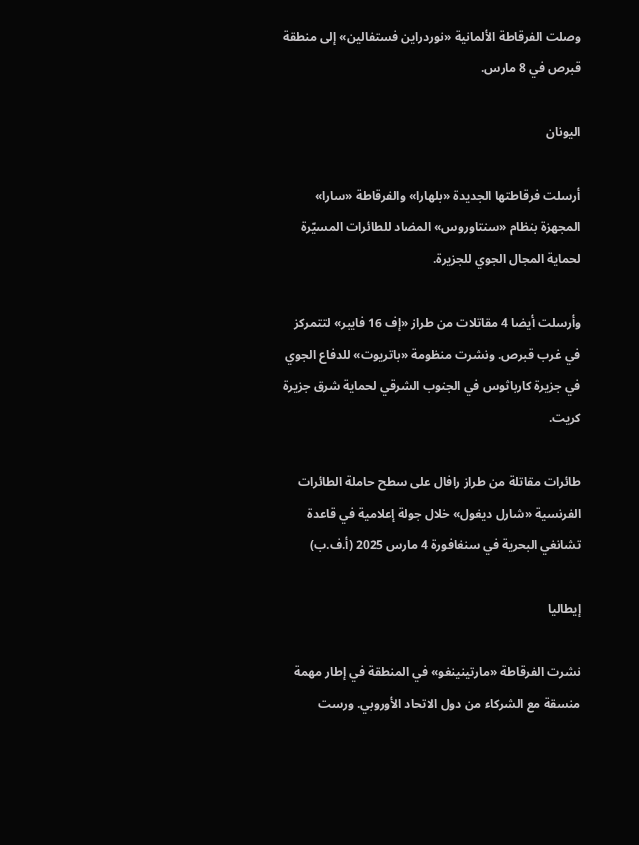وصلت الفرقاطة الألمانية «نوردراين فستفالين» إلى منطقة قبرص في 8 مارس.

اليونان

أرسلت فرقاطتها الجديدة «بلهارا» والفرقاطة «سارا» المجهزة بنظام «سنتاوروس» المضاد للطائرات المسيّرة لحماية المجال الجوي للجزيرة.

وأرسلت أيضا 4 مقاتلات من طراز «إف 16 فايبر» لتتمركز في غرب قبرص. ونشرت منظومة «باتريوت» للدفاع الجوي في جزيرة كارباثوس في الجنوب الشرقي لحماية شرق جزيرة كريت.

طائرات مقاتلة من طراز رافال على سطح حاملة الطائرات الفرنسية «شارل ديغول» خلال جولة إعلامية في قاعدة تشانغي البحرية في سنغافورة 4 مارس 2025 (أ.ف.ب)

إيطاليا

نشرت الفرقاطة «مارتينينغو» في المنطقة في إطار مهمة منسقة مع الشركاء من دول الاتحاد الأوروبي. ورست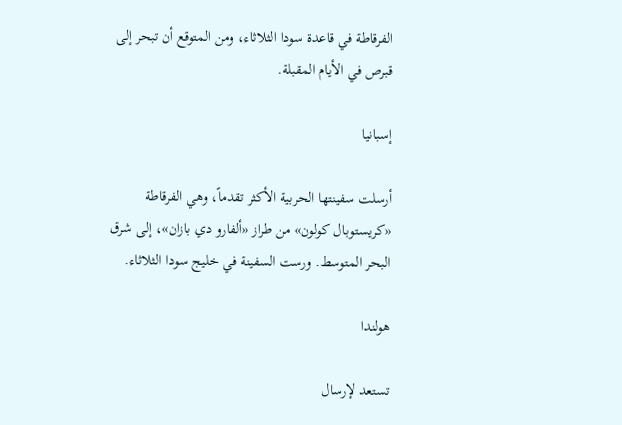الفرقاطة في قاعدة سودا الثلاثاء، ومن المتوقع أن تبحر إلى قبرص في الأيام المقبلة.

إسبانيا

أرسلت سفينتها الحربية الأكثر تقدماً، وهي الفرقاطة «كريستوبال كولون» من طراز «ألفارو دي بازان»، إلى شرق البحر المتوسط. ورست السفينة في خليج سودا الثلاثاء.

هولندا

تستعد لإرسال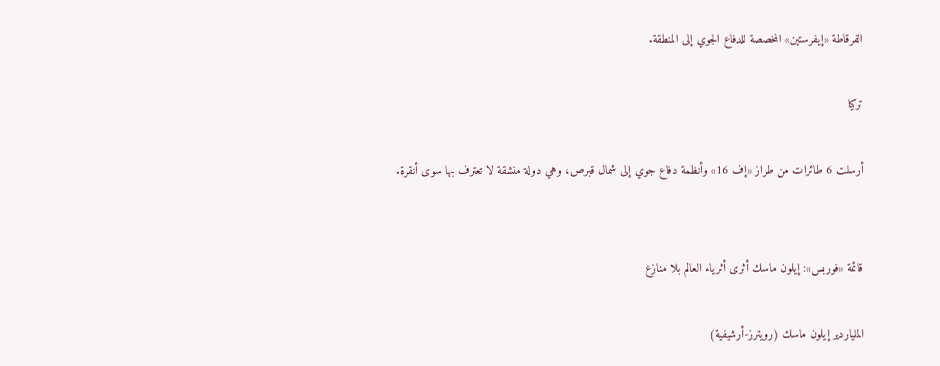الفرقاطة «إيفرستين» المخصصة للدفاع الجوي إلى المنطقة.

تركيا

أرسلت 6 طائرات من طراز «إف 16» وأنظمة دفاع جوي إلى شمال قبرص، وهي دولة منشقة لا تعترف بها سوى أنقرة.


قائمة «فوربس»: إيلون ماسك أثرى أثرياء العالم بلا منازع

الملياردير إيلون ماسك (رويترز-أرشيفية)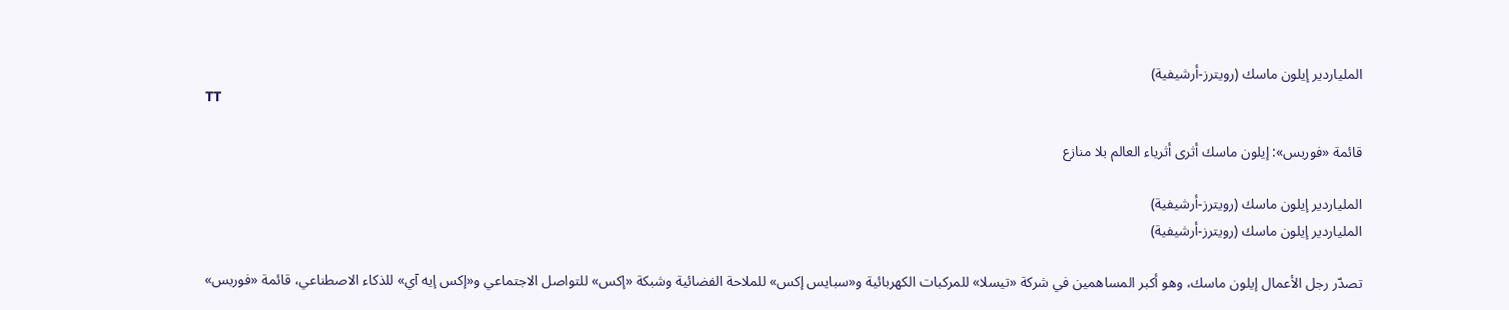الملياردير إيلون ماسك (رويترز-أرشيفية)
TT

قائمة «فوربس»: إيلون ماسك أثرى أثرياء العالم بلا منازع

الملياردير إيلون ماسك (رويترز-أرشيفية)
الملياردير إيلون ماسك (رويترز-أرشيفية)

تصدّر رجل الأعمال إيلون ماسك، وهو أكبر المساهمين في شركة «تيسلا» للمركبات الكهربائية و«سبايس إكس» للملاحة الفضائية وشبكة «إكس» للتواصل الاجتماعي و«إكس إيه آي» للذكاء الاصطناعي، قائمة «فوربس»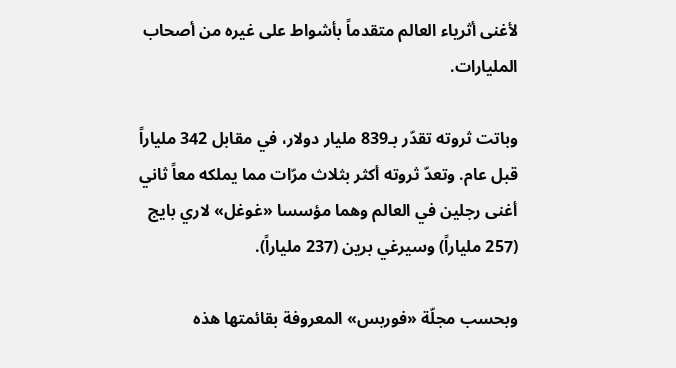لأغنى أثرياء العالم متقدماً بأشواط على غيره من أصحاب المليارات.

وباتت ثروته تقدّر بـ839 مليار دولار، في مقابل 342 ملياراً قبل عام. وتعدّ ثروته أكثر بثلاث مرّات مما يملكه معاً ثاني أغنى رجلين في العالم وهما مؤسسا «غوغل» لاري بايج (257 ملياراً) وسيرغي برين (237 ملياراً).

وبحسب مجلّة «فوربس» المعروفة بقائمتها هذه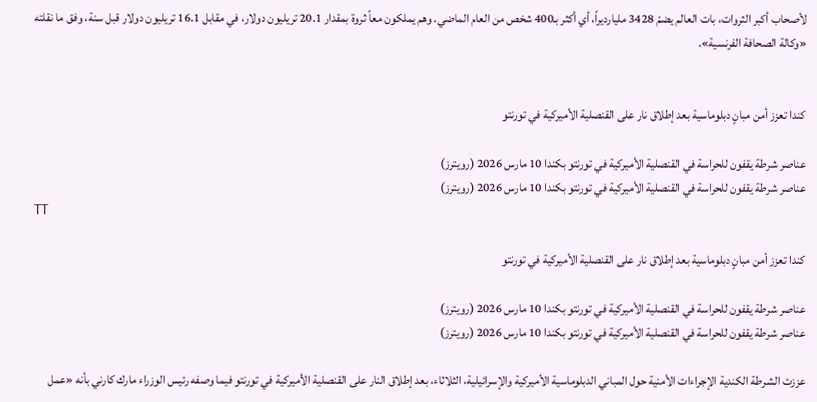لأصحاب أكبر الثروات، بات العالم يضمّ 3428 مليارديراً، أي أكثر بـ400 شخص من العام الماضي. وهم يملكون معاً ثروة بمقدار 20.1 تريليون دولار، في مقابل 16.1 تريليون دولار قبل سنة، وفق ما نقلته «وكالة الصحافة الفرنسية».


كندا تعزز أمن مبانٍ دبلوماسية بعد إطلاق نار على القنصلية الأميركية في تورنتو

عناصر شرطة يقفون للحراسة في القنصلية الأميركية في تورنتو بكندا 10 مارس 2026 (رويترز)
عناصر شرطة يقفون للحراسة في القنصلية الأميركية في تورنتو بكندا 10 مارس 2026 (رويترز)
TT

كندا تعزز أمن مبانٍ دبلوماسية بعد إطلاق نار على القنصلية الأميركية في تورنتو

عناصر شرطة يقفون للحراسة في القنصلية الأميركية في تورنتو بكندا 10 مارس 2026 (رويترز)
عناصر شرطة يقفون للحراسة في القنصلية الأميركية في تورنتو بكندا 10 مارس 2026 (رويترز)

عززت الشرطة الكندية الإجراءات الأمنية حول المباني الدبلوماسية الأميركية والإسرائيلية، الثلاثاء، بعد إطلاق النار على القنصلية الأميركية في تورنتو فيما وصفه رئيس الوزراء مارك كارني بأنه «عمل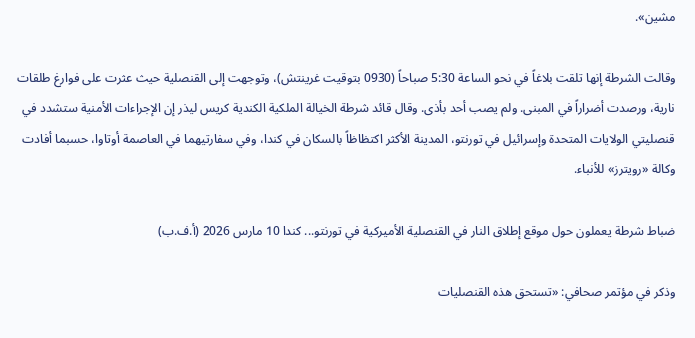مشين».

وقالت الشرطة إنها تلقت بلاغاً في نحو الساعة 5:30 صباحاً (0930 بتوقيت غرينتش)، وتوجهت إلى القنصلية حيث عثرت على فوارغ طلقات نارية، ورصدت أضراراً في المبنى. ولم يصب أحد بأذى. وقال قائد شرطة الخيالة الملكية الكندية كريس ليذر إن الإجراءات الأمنية ستشدد في قنصليتي الولايات المتحدة ‌وإسرائيل في تورنتو، المدينة ‌الأكثر اكتظاظاً بالسكان في كندا، وفي ‌سفارتيهما في العاصمة أوتاوا، حسبما أفادت وكالة «رويترز» للأنباء.

ضباط شرطة يعملون حول موقع إطلاق النار في القنصلية الأميركية في تورنتو... كندا 10 مارس 2026 (أ.ف.ب)

وذكر في مؤتمر صحافي: «تستحق هذه القنصليات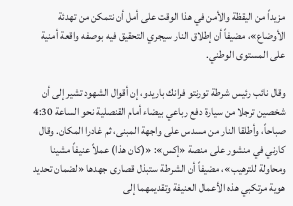مزيداً من اليقظة والأمن في هذا الوقت على أمل أن نتمكن من تهدئة الأوضاع»، مضيفاً أن إطلاق النار سيجري التحقيق فيه بوصفه واقعة أمنية على المستوى الوطني.

وقال نائب رئيس شرطة تورنتو فرانك باريدو، إن أقوال الشهود تشير إلى أن شخصين ترجلا من سيارة دفع رباعي بيضاء أمام ‌القنصلية نحو الساعة 4:30 صباحاً، ‌وأطلقا النار من مسدس على واجهة المبنى، ثم غادرا المكان. وقال كارني ‌في منشور على منصة «إكس»: «(كان هذا) عملاً عنيفاً ‌مشينا ومحاولة للترهيب»، مضيفاً أن الشرطة ستبذل قصارى جهدها «لضمان تحديد هوية مرتكبي هذه الأعمال العنيفة وتقديمهما إلى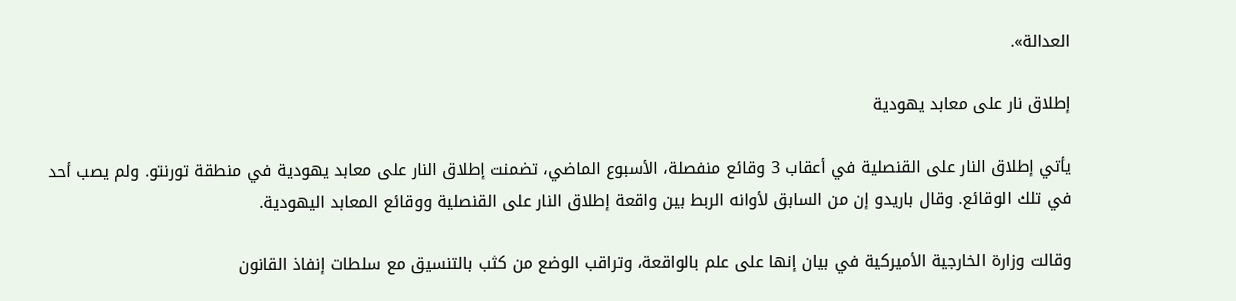العدالة».

إطلاق نار على معابد يهودية

يأتي إطلاق النار على القنصلية في أعقاب 3 وقائع منفصلة، الأسبوع الماضي، تضمنت إطلاق النار على معابد يهودية في منطقة تورنتو. ولم يصب أحد في تلك الوقائع. وقال باريدو إن من السابق لأوانه الربط بين واقعة إطلاق النار على القنصلية ووقائع المعابد اليهودية.

وقالت وزارة الخارجية الأميركية في بيان إنها على علم بالواقعة، وتراقب الوضع من كثب بالتنسيق مع سلطات إنفاذ القانون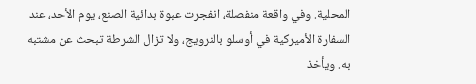المحلية. وفي واقعة منفصلة، انفجرت عبوة بدائية الصنع، يوم الأحد، عند السفارة الأميركية في أوسلو بالنرويج، ولا تزال الشرطة تبحث عن مشتبه به. ويأخذ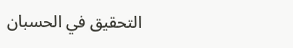التحقيق في الحسبان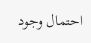احتمال وجود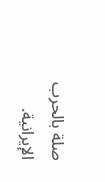صلة بالحرب الإيرانية.